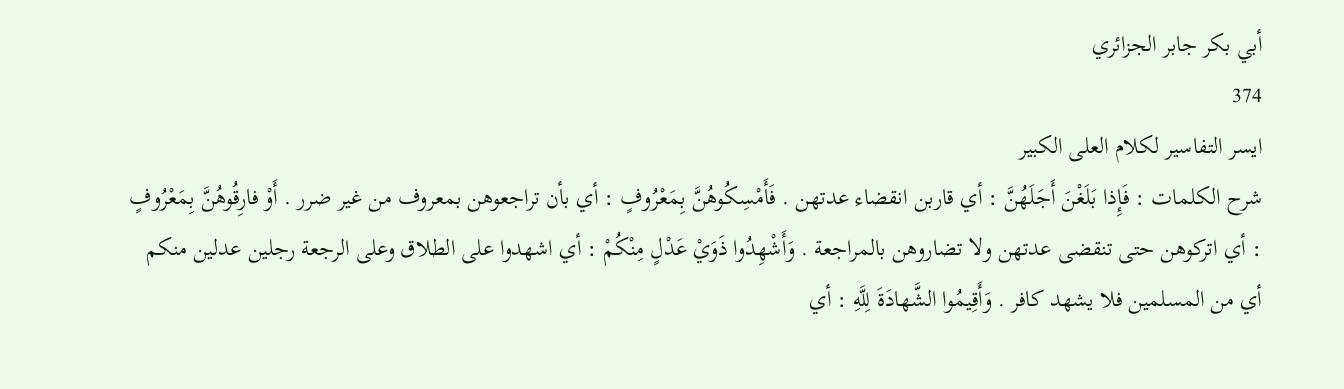أبي بكر جابر الجزائري
374
ايسر التفاسير لكلام العلى الكبير
شرح الكلمات : فَإِذا بَلَغْنَ أَجَلَهُنَّ : أي قاربن انقضاء عدتهن . فَأَمْسِكُوهُنَّ بِمَعْرُوفٍ : أي بأن تراجعوهن بمعروف من غير ضرر . أَوْ فارِقُوهُنَّ بِمَعْرُوفٍ : أي اتركوهن حتى تنقضى عدتهن ولا تضاروهن بالمراجعة . وَأَشْهِدُوا ذَوَيْ عَدْلٍ مِنْكُمْ : أي اشهدوا على الطلاق وعلى الرجعة رجلين عدلين منكم أي من المسلمين فلا يشهد كافر . وَأَقِيمُوا الشَّهادَةَ لِلَّهِ : أي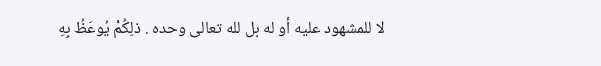لا للمشهود عليه أو له بل لله تعالى وحده . ذلِكُمْ يُوعَظُ بِهِ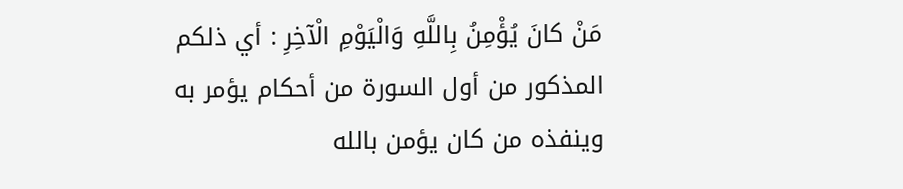مَنْ كانَ يُؤْمِنُ بِاللَّهِ وَالْيَوْمِ الْآخِرِ : أي ذلكم المذكور من أول السورة من أحكام يؤمر به وينفذه من كان يؤمن بالله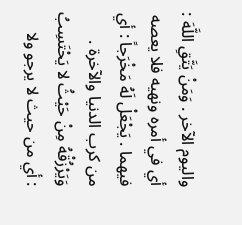واليوم الآخر . وَمَنْ يَتَّقِ اللَّهَ : أي في أمره ونهيه فلا يعصه فيهما . يَجْعَلْ لَهُ مَخْرَجاً : أي من كرب الدنيا والآخرة . وَيَرْزُقْهُ مِنْ حَيْثُ لا يَحْتَسِبُ : أي من حيث لا يرجو ولا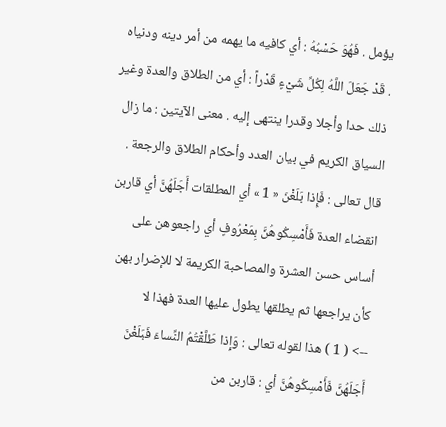يؤمل . فَهُوَ حَسْبُهُ : أي كافيه ما يهمه من أمر دينه ودنياه . قَدْ جَعَلَ اللَّهُ لِكُلِّ شَيْءٍ قَدْراً : أي من الطلاق والعدة وغير ذلك حدا وأجلا وقدرا ينتهى إليه . معنى الآيتين : ما زال السياق الكريم في بيان العدد وأحكام الطلاق والرجعة . قال تعالى : فَإِذا بَلَغْنَ « 1 » أي المطلقات أَجَلَهُنَّ أي قاربن انقضاء العدة فَأَمْسِكُوهُنَّ بِمَعْرُوفٍ أي راجعوهن على أساس حسن العشرة والمصاحبة الكريمة لا للإضرار بهن كأن يراجعها ثم يطلقها يطول عليها العدة فهذا لا
--> ( 1 ) هذا لقوله تعالى : وَإِذا طَلَّقْتُمُ النِّساءَ فَبَلَغْنَ أَجَلَهُنَّ فَأَمْسِكُوهُنَّ أي : قاربن من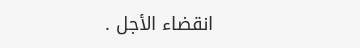انقضاء الأجل .